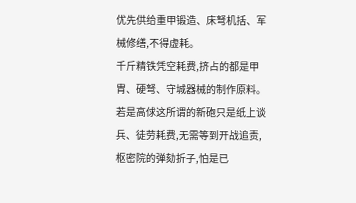优先供给重甲锻造、床弩机括、军械修缮,不得虚耗。
千斤精铁凭空耗费,挤占的都是甲胄、硬弩、守城器械的制作原料。
若是高俅这所谓的新砲只是纸上谈兵、徒劳耗费,无需等到开战追责,枢密院的弹劾折子,怕是已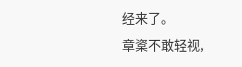经来了。
章楶不敢轻视,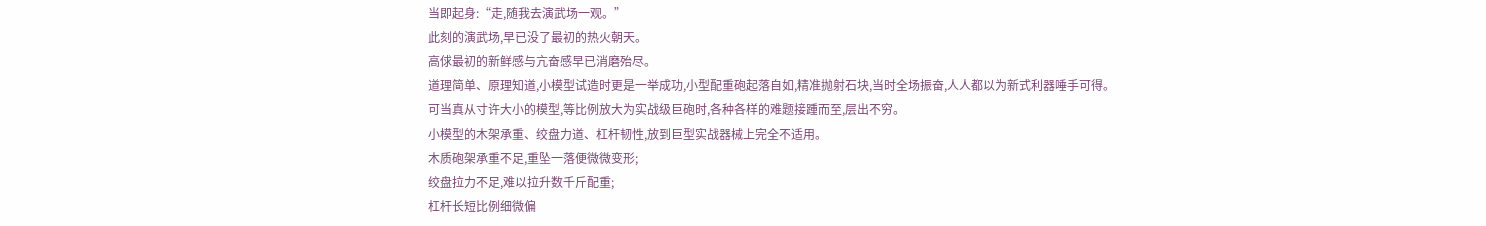当即起身:“走,随我去演武场一观。”
此刻的演武场,早已没了最初的热火朝天。
高俅最初的新鲜感与亢奋感早已消磨殆尽。
道理简单、原理知道,小模型试造时更是一举成功,小型配重砲起落自如,精准抛射石块,当时全场振奋,人人都以为新式利器唾手可得。
可当真从寸许大小的模型,等比例放大为实战级巨砲时,各种各样的难题接踵而至,层出不穷。
小模型的木架承重、绞盘力道、杠杆韧性,放到巨型实战器械上完全不适用。
木质砲架承重不足,重坠一落便微微变形;
绞盘拉力不足,难以拉升数千斤配重;
杠杆长短比例细微偏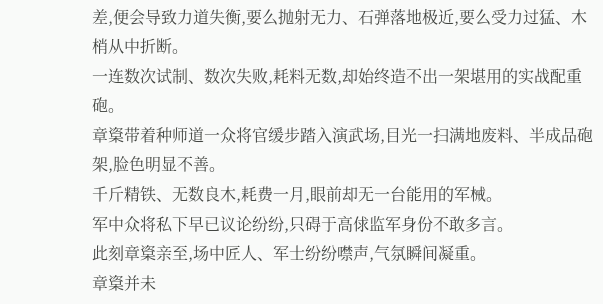差,便会导致力道失衡,要么抛射无力、石弹落地极近,要么受力过猛、木梢从中折断。
一连数次试制、数次失败,耗料无数,却始终造不出一架堪用的实战配重砲。
章楶带着种师道一众将官缓步踏入演武场,目光一扫满地废料、半成品砲架,脸色明显不善。
千斤精铁、无数良木,耗费一月,眼前却无一台能用的军械。
军中众将私下早已议论纷纷,只碍于高俅监军身份不敢多言。
此刻章楶亲至,场中匠人、军士纷纷噤声,气氛瞬间凝重。
章楶并未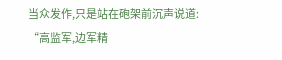当众发作,只是站在砲架前沉声说道:
“高监军,边军精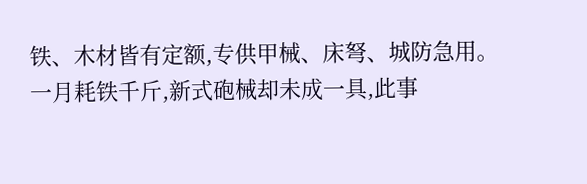铁、木材皆有定额,专供甲械、床弩、城防急用。
一月耗铁千斤,新式砲械却未成一具,此事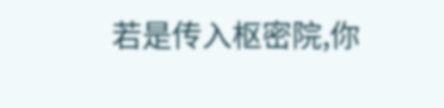若是传入枢密院,你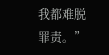我都难脱罪责。”